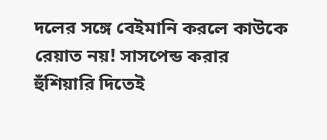দলের সঙ্গে বেইমানি করলে কাউকে রেয়াত নয়! সাসপেন্ড করার হুঁশিয়ারি দিতেই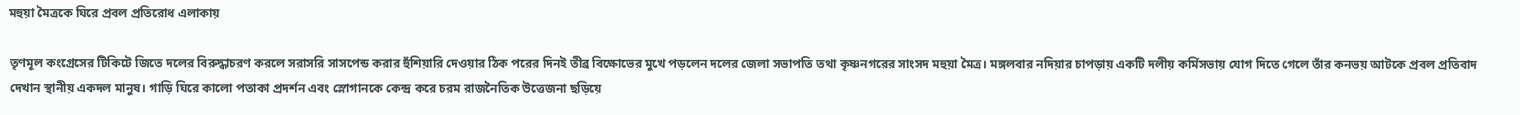মহুয়া মৈত্রকে ঘিরে প্রবল প্রতিরোধ এলাকায়

তৃণমূল কংগ্রেসের টিকিটে জিতে দলের বিরুদ্ধাচরণ করলে সরাসরি সাসপেন্ড করার হুঁশিয়ারি দেওয়ার ঠিক পরের দিনই তীব্র বিক্ষোভের মুখে পড়লেন দলের জেলা সভাপতি তথা কৃষ্ণনগরের সাংসদ মহুয়া মৈত্র। মঙ্গলবার নদিয়ার চাপড়ায় একটি দলীয় কর্মিসভায় যোগ দিতে গেলে তাঁর কনভয় আটকে প্রবল প্রতিবাদ দেখান স্থানীয় একদল মানুষ। গাড়ি ঘিরে কালো পতাকা প্রদর্শন এবং স্লোগানকে কেন্দ্র করে চরম রাজনৈতিক উত্তেজনা ছড়িয়ে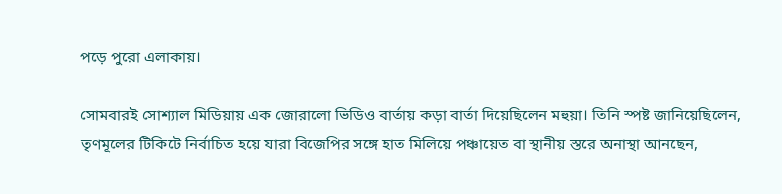পড়ে পুরো এলাকায়।

সোমবারই সোশ্যাল মিডিয়ায় এক জোরালো ভিডিও বার্তায় কড়া বার্তা দিয়েছিলেন মহুয়া। তিনি স্পষ্ট জানিয়েছিলেন, তৃণমূলের টিকিটে নির্বাচিত হয়ে যারা বিজেপির সঙ্গে হাত মিলিয়ে পঞ্চায়েত বা স্থানীয় স্তরে অনাস্থা আনছেন,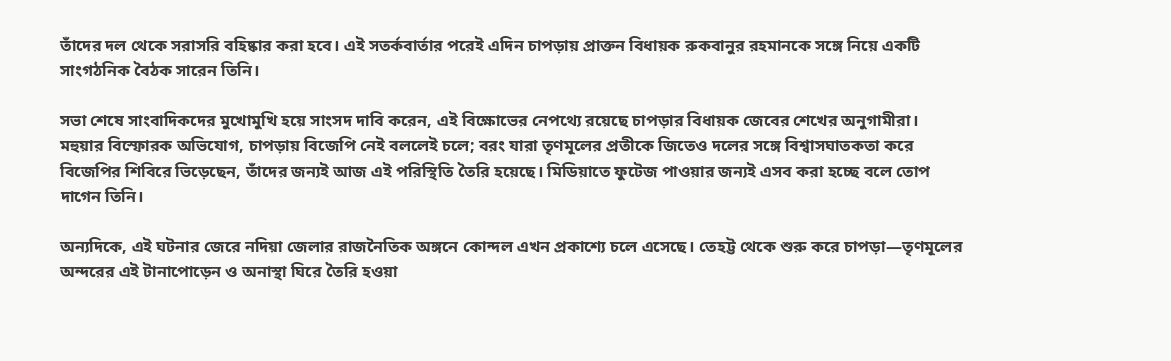তাঁদের দল থেকে সরাসরি বহিষ্কার করা হবে। এই সতর্কবার্তার পরেই এদিন চাপড়ায় প্রাক্তন বিধায়ক রুকবানুর রহমানকে সঙ্গে নিয়ে একটি সাংগঠনিক বৈঠক সারেন তিনি।

সভা শেষে সাংবাদিকদের মুখোমুখি হয়ে সাংসদ দাবি করেন, এই বিক্ষোভের নেপথ্যে রয়েছে চাপড়ার বিধায়ক জেবের শেখের অনুগামীরা। মহুয়ার বিস্ফোরক অভিযোগ, চাপড়ায় বিজেপি নেই বললেই চলে; বরং যারা তৃণমূলের প্রতীকে জিতেও দলের সঙ্গে বিশ্বাসঘাতকতা করে বিজেপির শিবিরে ভিড়েছেন, তাঁদের জন্যই আজ এই পরিস্থিতি তৈরি হয়েছে। মিডিয়াতে ফুটেজ পাওয়ার জন্যই এসব করা হচ্ছে বলে তোপ দাগেন তিনি।

অন্যদিকে, এই ঘটনার জেরে নদিয়া জেলার রাজনৈতিক অঙ্গনে কোন্দল এখন প্রকাশ্যে চলে এসেছে। তেহট্ট থেকে শুরু করে চাপড়া—তৃণমূলের অন্দরের এই টানাপোড়েন ও অনাস্থা ঘিরে তৈরি হওয়া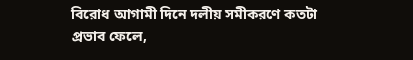বিরোধ আগামী দিনে দলীয় সমীকরণে কতটা প্রভাব ফেলে,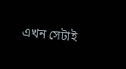এখন সেটাই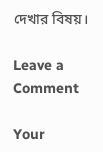দেখার বিষয়।

Leave a Comment

Your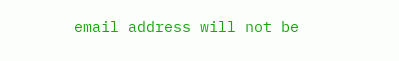email address will not be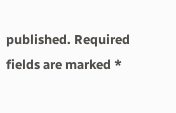published. Required fields are marked *